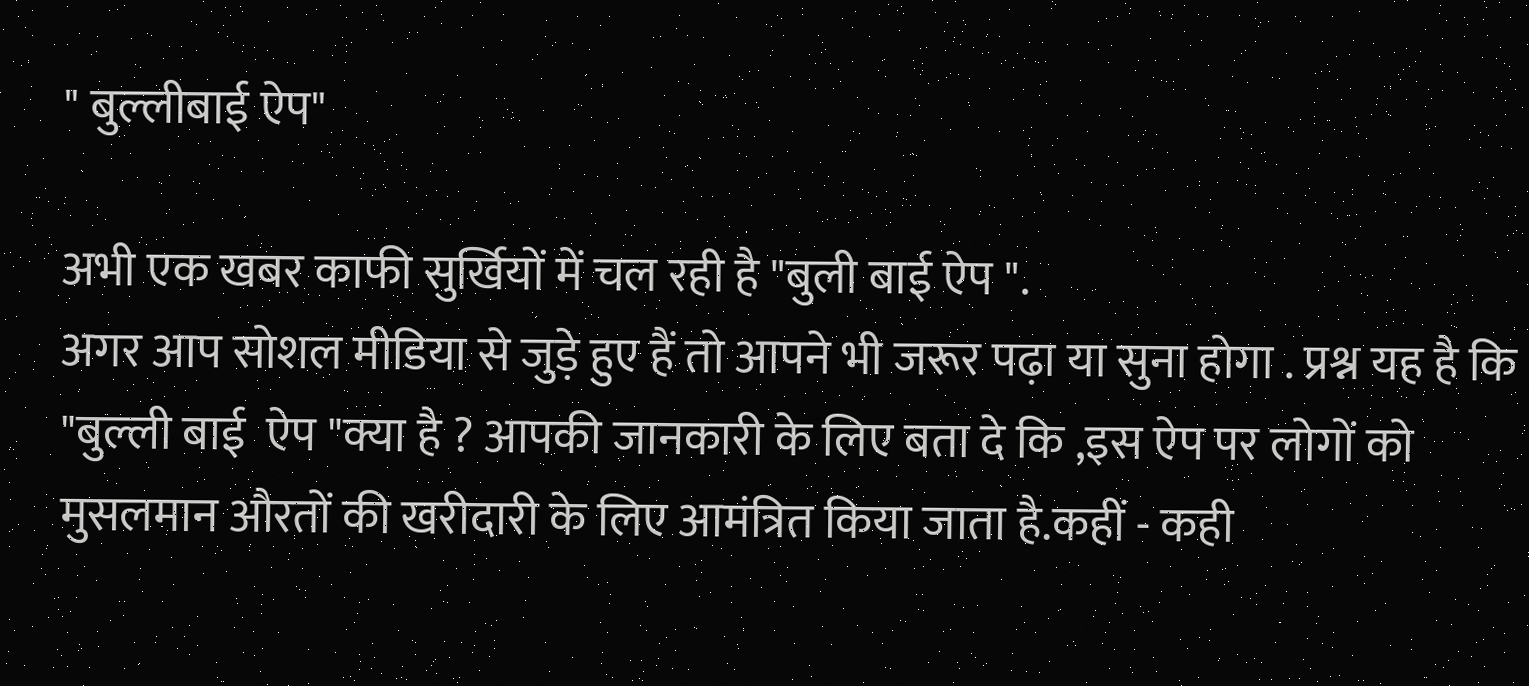" बुल्लीबाई ऐप"

अभी एक खबर काफी सुर्खियों में चल रही है "बुली बाई ऐप ".
अगर आप सोशल मीडिया से जुड़े हुए हैं तो आपने भी जरूर पढ़ा या सुना होगा . प्रश्न यह है कि   "बुल्ली बाई  ऐप "क्या है ? आपकी जानकारी के लिए बता दे कि ,इस ऐप पर लोगों को मुसलमान औरतों की खरीदारी के लिए आमंत्रित किया जाता है.कहीं - कही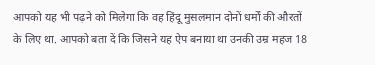आपको यह भी पढ़ने को मिलेगा कि वह हिंदू मुसलमान दोनों धर्मों की औरतों के लिए था. आपको बता दें कि जिसने यह ऐप बनाया था उनकी उम्र महज 18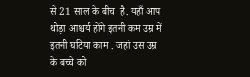से 21 साल के बीच  है. यहाँ आप थोड़ा आश्चर्य होंगे इतनी कम उम्र में इतनी घटिया काम . जहां उस उम्र के बच्चे को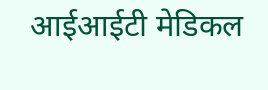आईआईटी मेडिकल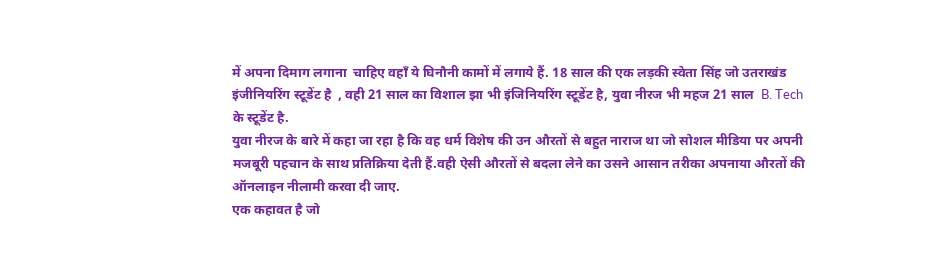में अपना दिमाग लगाना  चाहिए वहाँ ये घिनौनी कामों में लगाये हैं. 18 साल की एक लड़की स्वेता सिंह जो उतराखंड  इंजीनियरिंग स्टूडेंट है  , वही 21 साल का विशाल झा भी इंजिनियरिंग स्टूडेंट है, युवा नीरज भी महज 21 साल  B. Tech के स्टूडेंट है.
युवा नीरज के बारे में कहा जा रहा है कि वह धर्म विशेष की उन औरतों से बहुत नाराज था जो सोशल मीडिया पर अपनी मजबूरी पहचान के साथ प्रतिक्रिया देती हैं.वही ऐसी औरतों से बदला लेने का उसने आसान तरीका अपनाया औरतों की ऑनलाइन नीलामी करवा दी जाए.
एक कहावत है जो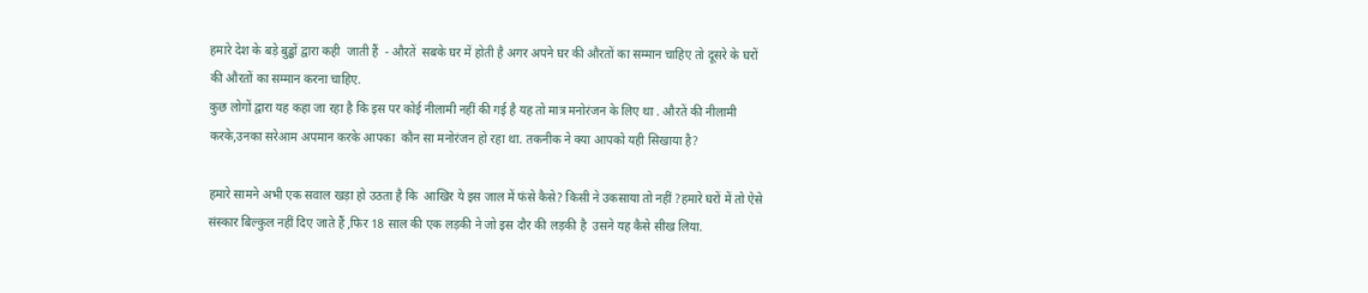हमारे देश के बड़े बुड्ढों द्वारा कही  जाती हैं  - औरतें  सबके घर में होती है अगर अपने घर की औरतों का सम्मान चाहिए तो दूसरे के घरों की औरतों का सम्मान करना चाहिए.
कुछ लोगों द्वारा यह कहा जा रहा है कि इस पर कोई नीलामी नहीं की गई है यह तो मात्र मनोरंजन के लिए था . औरतें की नीलामी करके,उनका सरेआम अपमान करके आपका  कौन सा मनोरंजन हो रहा था. तकनीक ने क्या आपको यही सिखाया है?

हमारे सामने अभी एक सवाल खड़ा हो उठता है कि  आखिर ये इस जाल में फंसे कैसे? किसी ने उकसाया तो नहीं ?हमारे घरों में तो ऐसे संस्कार बिल्कुल नहीं दिए जाते हैं ,फिर 18 साल की एक लड़की ने जो इस दौर की लड़की है  उसने यह कैसे सीख लिया.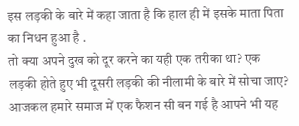इस लड़की के बारे में कहा जाता है कि हाल ही में इसके माता पिता का निधन हुआ है .
तो क्या अपने दुख को दूर करने का यही एक तरीका था? एक लड़की होते हुए भी दूसरी लड़की की नीलामी के बारे में सोचा जाए? आजकल हमारे समाज में एक फैशन सी बन गई है आपने भी यह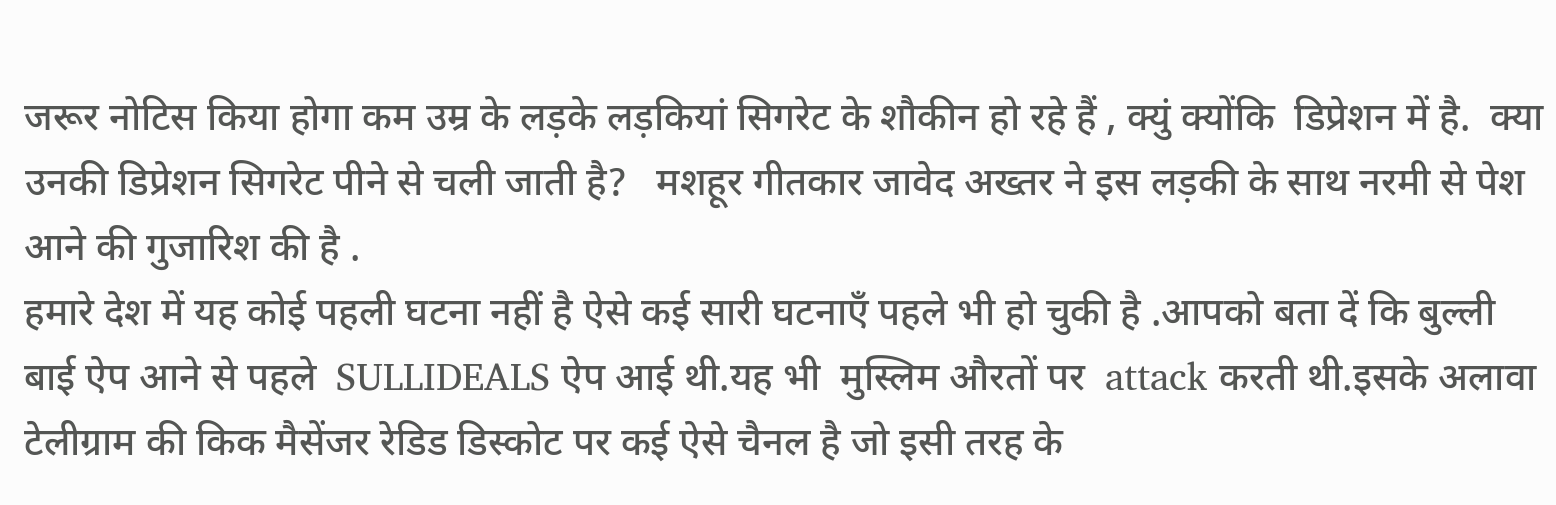जरूर नोटिस किया होगा कम उम्र के लड़के लड़कियां सिगरेट के शौकीन हो रहे हैं , क्युं क्योंकि  डिप्रेशन में है.  क्या उनकी डिप्रेशन सिगरेट पीने से चली जाती है?   मशहूर गीतकार जावेद अख्तर ने इस लड़की के साथ नरमी से पेश आने की गुजारिश की है .
हमारे देश में यह कोई पहली घटना नहीं है ऐसे कई सारी घटनाएँ पहले भी हो चुकी है .आपको बता दें कि बुल्ली बाई ऐप आने से पहले  SULLIDEALS ऐप आई थी.यह भी  मुस्लिम औरतों पर  attack करती थी.इसके अलावा टेलीग्राम की किक मैसेंजर रेडिड डिस्कोट पर कई ऐसे चैनल है जो इसी तरह के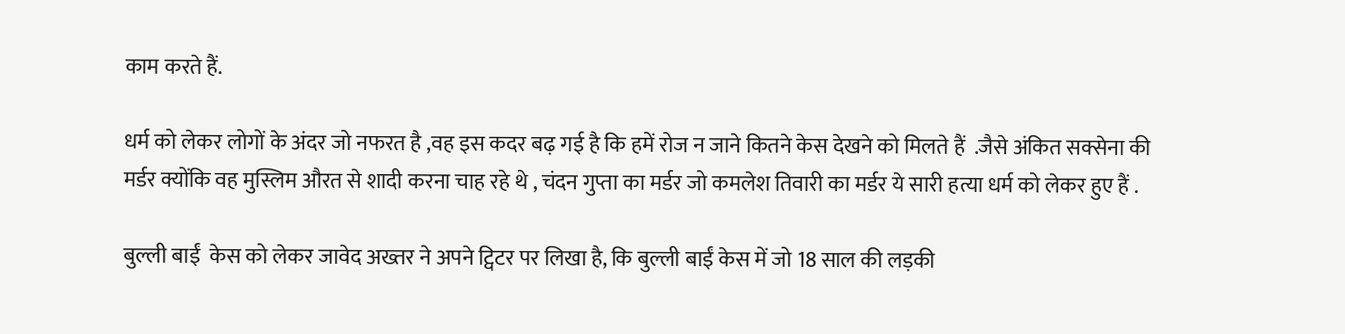काम करते हैं.

धर्म को लेकर लोगों के अंदर जो नफरत है ,वह इस कदर बढ़ गई है कि हमें रोज न जाने कितने केस देखने को मिलते हैं  .जैसे अंकित सक्सेना की मर्डर क्योंकि वह मुस्लिम औरत से शादी करना चाह रहे थे , चंदन गुप्ता का मर्डर जो कमलेश तिवारी का मर्डर ये सारी हत्या धर्म को लेकर हुए हैं .

बुल्ली बाईं  केस को लेकर जावेद अख्तर ने अपने ट्विटर पर लिखा है, कि बुल्ली बाईं केस में जो 18 साल की लड़की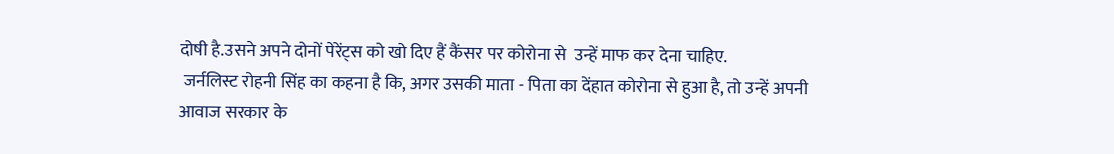दोषी है.उसने अपने दोनों पेरेंट्स को खो दिए हैं कैंसर पर कोरोना से  उन्हें माफ कर देना चाहिए.
 जर्नलिस्ट रोहनी सिंह का कहना है कि, अगर उसकी माता - पिता का देंहात कोरोना से हुआ है, तो उन्हें अपनी आवाज सरकार के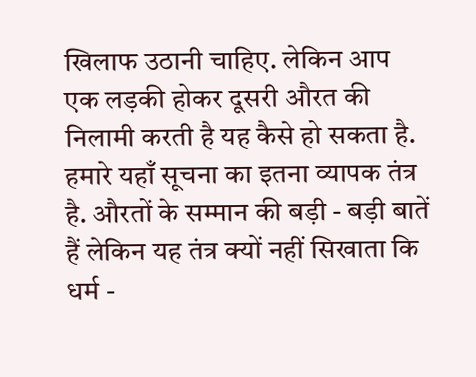खिलाफ उठानी चाहिए. लेकिन आप एक लड़की होकर दूसरी औरत की निलामी करती है यह कैसे हो सकता है.
हमारे यहाँ सूचना का इतना व्यापक तंत्र है. औरतों के सम्मान की बड़ी - बड़ी बातें हैं लेकिन यह तंत्र क्यों नहीं सिखाता कि धर्म -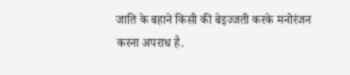जाति के बहाने किसी की बेइज्जती करके मनोरंजन करना अपराध है.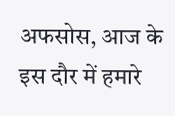अफसोस, आज के इस दौर में हमारे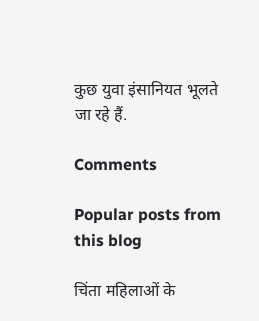कुछ युवा इंसानियत भूलते जा रहे हैं.

Comments

Popular posts from this blog

चिंता महिलाओं के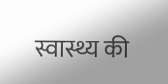स्वास्थ्य की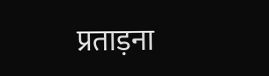प्रताड़ना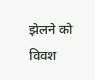झेलने को विवश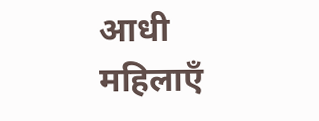आधी महिलाएँ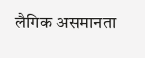लैगिक असमानता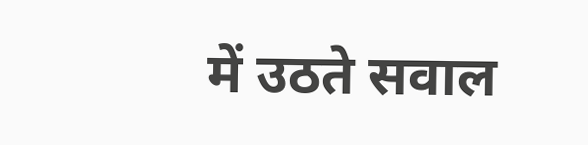में उठते सवाल